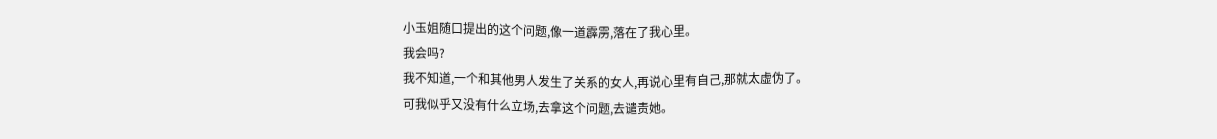小玉姐随口提出的这个问题,像一道霹雳,落在了我心里。
我会吗?
我不知道,一个和其他男人发生了关系的女人,再说心里有自己,那就太虚伪了。
可我似乎又没有什么立场,去拿这个问题,去谴责她。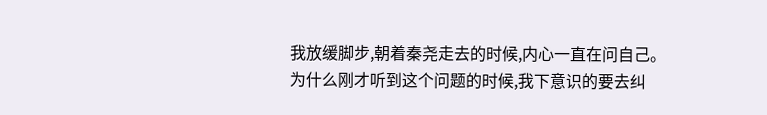我放缓脚步,朝着秦尧走去的时候,内心一直在问自己。
为什么刚才听到这个问题的时候,我下意识的要去纠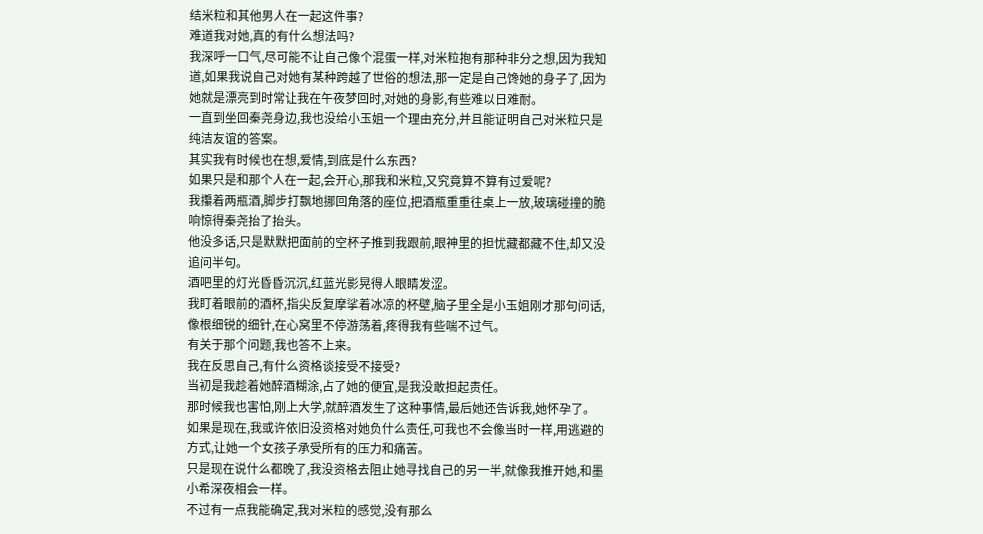结米粒和其他男人在一起这件事?
难道我对她,真的有什么想法吗?
我深呼一口气,尽可能不让自己像个混蛋一样,对米粒抱有那种非分之想,因为我知道,如果我说自己对她有某种跨越了世俗的想法,那一定是自己馋她的身子了,因为她就是漂亮到时常让我在午夜梦回时,对她的身影,有些难以日难耐。
一直到坐回秦尧身边,我也没给小玉姐一个理由充分,并且能证明自己对米粒只是纯洁友谊的答案。
其实我有时候也在想,爱情,到底是什么东西?
如果只是和那个人在一起,会开心,那我和米粒,又究竟算不算有过爱呢?
我攥着两瓶酒,脚步打飘地挪回角落的座位,把酒瓶重重往桌上一放,玻璃碰撞的脆响惊得秦尧抬了抬头。
他没多话,只是默默把面前的空杯子推到我跟前,眼神里的担忧藏都藏不住,却又没追问半句。
酒吧里的灯光昏昏沉沉,红蓝光影晃得人眼睛发涩。
我盯着眼前的酒杯,指尖反复摩挲着冰凉的杯壁,脑子里全是小玉姐刚才那句问话,像根细锐的细针,在心窝里不停游荡着,疼得我有些喘不过气。
有关于那个问题,我也答不上来。
我在反思自己,有什么资格谈接受不接受?
当初是我趁着她醉酒糊涂,占了她的便宜,是我没敢担起责任。
那时候我也害怕,刚上大学,就醉酒发生了这种事情,最后她还告诉我,她怀孕了。
如果是现在,我或许依旧没资格对她负什么责任,可我也不会像当时一样,用逃避的方式,让她一个女孩子承受所有的压力和痛苦。
只是现在说什么都晚了,我没资格去阻止她寻找自己的另一半,就像我推开她,和墨小希深夜相会一样。
不过有一点我能确定,我对米粒的感觉,没有那么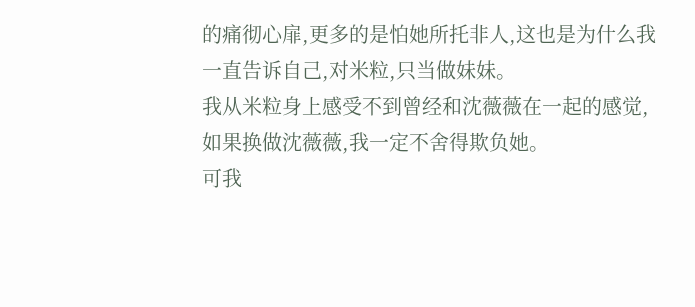的痛彻心扉,更多的是怕她所托非人,这也是为什么我一直告诉自己,对米粒,只当做妹妹。
我从米粒身上感受不到曾经和沈薇薇在一起的感觉,如果换做沈薇薇,我一定不舍得欺负她。
可我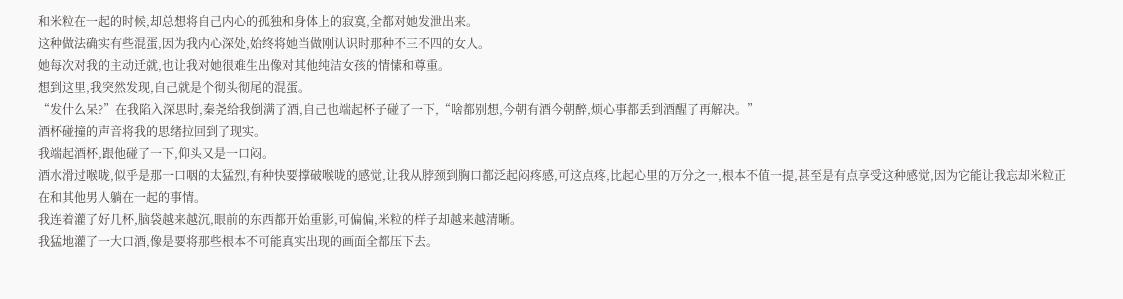和米粒在一起的时候,却总想将自己内心的孤独和身体上的寂寞,全都对她发泄出来。
这种做法确实有些混蛋,因为我内心深处,始终将她当做刚认识时那种不三不四的女人。
她每次对我的主动迁就,也让我对她很难生出像对其他纯洁女孩的情愫和尊重。
想到这里,我突然发现,自己就是个彻头彻尾的混蛋。
“发什么呆?”在我陷入深思时,秦尧给我倒满了酒,自己也端起杯子碰了一下,“啥都别想,今朝有酒今朝醉,烦心事都丢到酒醒了再解决。”
酒杯碰撞的声音将我的思绪拉回到了现实。
我端起酒杯,跟他碰了一下,仰头又是一口闷。
酒水滑过喉咙,似乎是那一口咽的太猛烈,有种快要撑破喉咙的感觉,让我从脖颈到胸口都泛起闷疼感,可这点疼,比起心里的万分之一,根本不值一提,甚至是有点享受这种感觉,因为它能让我忘却米粒正在和其他男人躺在一起的事情。
我连着灌了好几杯,脑袋越来越沉,眼前的东西都开始重影,可偏偏,米粒的样子却越来越清晰。
我猛地灌了一大口酒,像是要将那些根本不可能真实出现的画面全都压下去。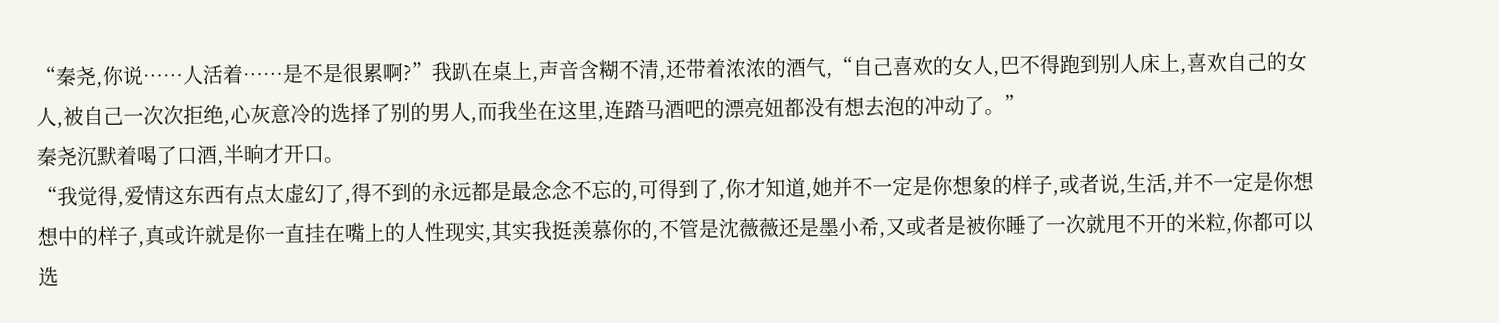“秦尧,你说……人活着……是不是很累啊?”我趴在桌上,声音含糊不清,还带着浓浓的酒气,“自己喜欢的女人,巴不得跑到别人床上,喜欢自己的女人,被自己一次次拒绝,心灰意冷的选择了别的男人,而我坐在这里,连踏马酒吧的漂亮妞都没有想去泡的冲动了。”
秦尧沉默着喝了口酒,半晌才开口。
“我觉得,爱情这东西有点太虚幻了,得不到的永远都是最念念不忘的,可得到了,你才知道,她并不一定是你想象的样子,或者说,生活,并不一定是你想想中的样子,真或许就是你一直挂在嘴上的人性现实,其实我挺羡慕你的,不管是沈薇薇还是墨小希,又或者是被你睡了一次就甩不开的米粒,你都可以选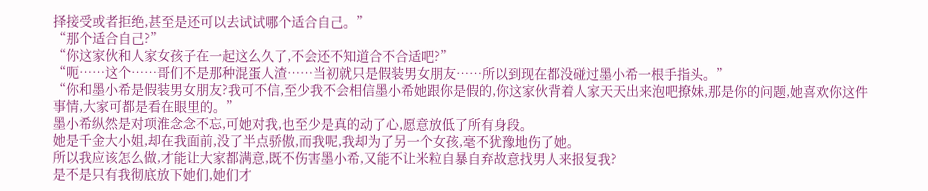择接受或者拒绝,甚至是还可以去试试哪个适合自己。”
“那个适合自己?”
“你这家伙和人家女孩子在一起这么久了,不会还不知道合不合适吧?”
“呃……这个……哥们不是那种混蛋人渣……当初就只是假装男女朋友……所以到现在都没碰过墨小希一根手指头。”
“你和墨小希是假装男女朋友?我可不信,至少我不会相信墨小希她跟你是假的,你这家伙背着人家天天出来泡吧撩妹,那是你的问题,她喜欢你这件事情,大家可都是看在眼里的。”
墨小希纵然是对项淮念念不忘,可她对我,也至少是真的动了心,愿意放低了所有身段。
她是千金大小姐,却在我面前,没了半点骄傲,而我呢,我却为了另一个女孩,毫不犹豫地伤了她。
所以我应该怎么做,才能让大家都满意,既不伤害墨小希,又能不让米粒自暴自弃故意找男人来报复我?
是不是只有我彻底放下她们,她们才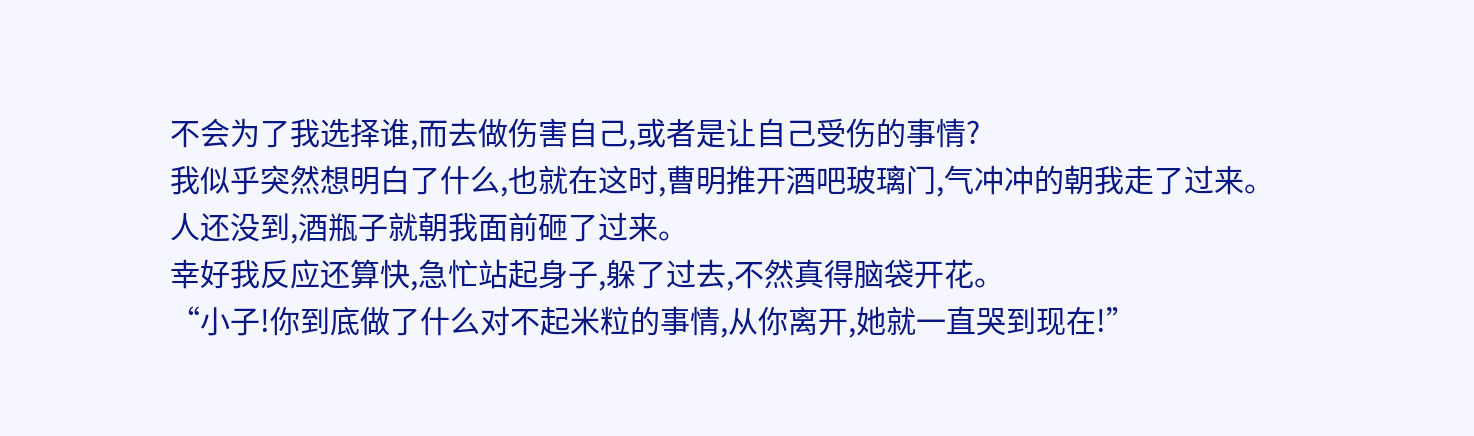不会为了我选择谁,而去做伤害自己,或者是让自己受伤的事情?
我似乎突然想明白了什么,也就在这时,曹明推开酒吧玻璃门,气冲冲的朝我走了过来。
人还没到,酒瓶子就朝我面前砸了过来。
幸好我反应还算快,急忙站起身子,躲了过去,不然真得脑袋开花。
“小子!你到底做了什么对不起米粒的事情,从你离开,她就一直哭到现在!”